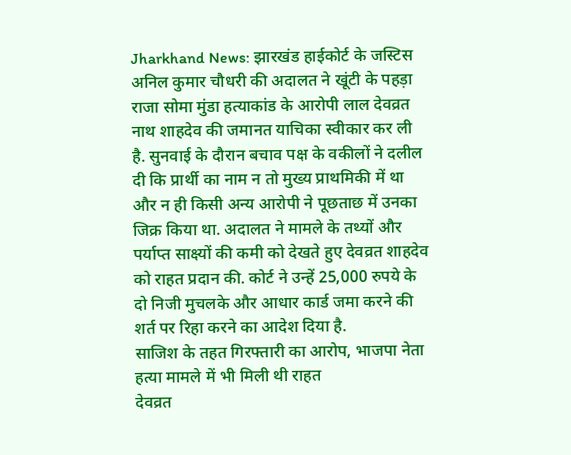Jharkhand News: झारखंड हाईकोर्ट के जस्टिस अनिल कुमार चौधरी की अदालत ने खूंटी के पहड़ा राजा सोमा मुंडा हत्याकांड के आरोपी लाल देवव्रत नाथ शाहदेव की जमानत याचिका स्वीकार कर ली है. सुनवाई के दौरान बचाव पक्ष के वकीलों ने दलील दी कि प्रार्थी का नाम न तो मुख्य प्राथमिकी में था और न ही किसी अन्य आरोपी ने पूछताछ में उनका जिक्र किया था. अदालत ने मामले के तथ्यों और पर्याप्त साक्ष्यों की कमी को देखते हुए देवव्रत शाहदेव को राहत प्रदान की. कोर्ट ने उन्हें 25,000 रुपये के दो निजी मुचलके और आधार कार्ड जमा करने की शर्त पर रिहा करने का आदेश दिया है.
साजिश के तहत गिरफ्तारी का आरोप, भाजपा नेता हत्या मामले में भी मिली थी राहत
देवव्रत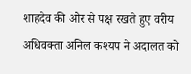शाहदेव की ओर से पक्ष रखते हुए वरीय अधिवक्ता अनिल कश्यप ने अदालत को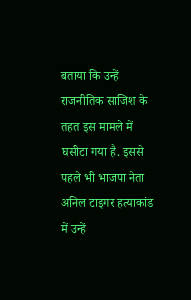बताया कि उन्हें राजनीतिक साजिश के तहत इस मामले में घसीटा गया है. इससे पहले भी भाजपा नेता अनिल टाइगर हत्याकांड में उन्हें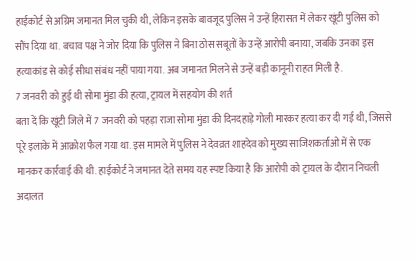हाईकोर्ट से अग्रिम जमानत मिल चुकी थी, लेकिन इसके बावजूद पुलिस ने उन्हें हिरासत में लेकर खूंटी पुलिस को सौंप दिया था. बचाव पक्ष ने जोर दिया कि पुलिस ने बिना ठोस सबूतों के उन्हें आरोपी बनाया, जबकि उनका इस हत्याकांड से कोई सीधा संबंध नहीं पाया गया. अब जमानत मिलने से उन्हें बड़ी कानूनी राहत मिली है.
7 जनवरी को हुई थी सोमा मुंडा की हत्या, ट्रायल में सहयोग की शर्त
बता दें कि खूंटी जिले में 7 जनवरी को पहड़ा राजा सोमा मुंडा की दिनदहाड़े गोली मारकर हत्या कर दी गई थी, जिससे पूरे इलाके में आक्रोश फैल गया था. इस मामले में पुलिस ने देवव्रत शाहदेव को मुख्य साजिशकर्ताओं में से एक मानकर कार्रवाई की थी. हाईकोर्ट ने जमानत देते समय यह स्पष्ट किया है कि आरोपी को ट्रायल के दौरान निचली अदालत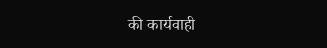की कार्यवाही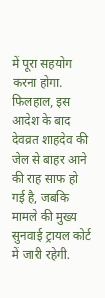में पूरा सहयोग करना होगा. फिलहाल, इस आदेश के बाद देवव्रत शाहदेव की जेल से बाहर आने की राह साफ हो गई है, जबकि मामले की मुख्य सुनवाई ट्रायल कोर्ट में जारी रहेगी.